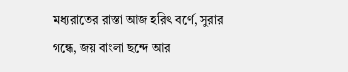মধ্যরাতের রাস্তা আজ হরিৎ বর্ণে, সুরার গন্ধে, জয় বাংলা ছন্দে আর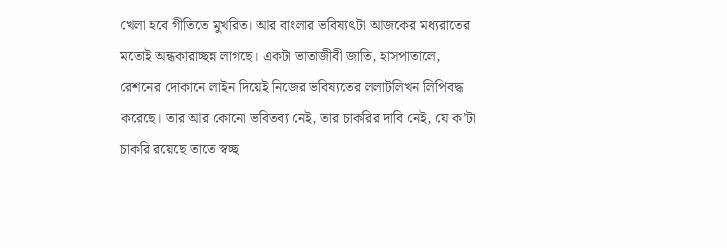খেলা হবে গীতিতে মুখরিত। আর বাংলার ভবিষ্যৎটা আজকের মধ্যরাতের মতোই অন্ধকারাচ্ছন্ন লাগছে। একটা ভাতাজীবী জাতি, হাসপাতালে, রেশনের দোকানে লাইন দিয়েই নিজের ভবিষ্যতের ললাটলিখন লিপিবদ্ধ করেছে। তার আর কোনো ভবিতব্য নেই, তার চাকরির দাবি নেই, যে ক’টা চাকরি রয়েছে তাতে স্বচ্ছ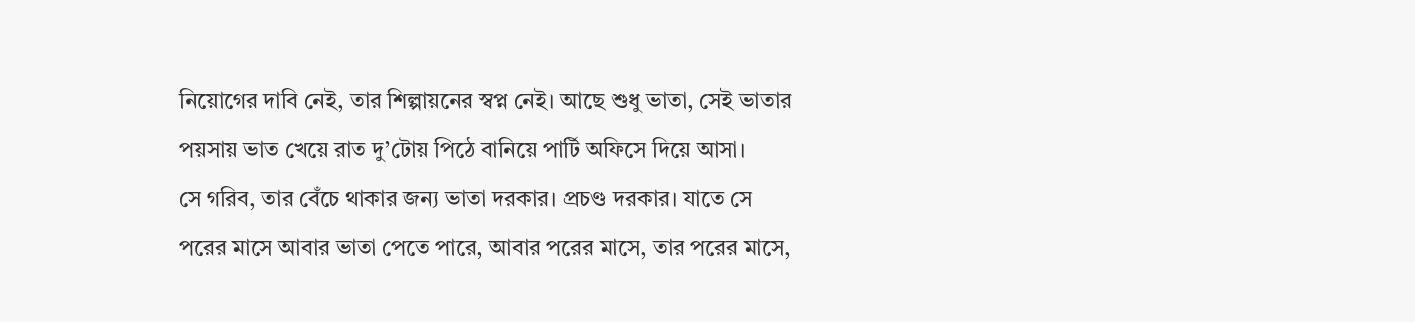নিয়োগের দাবি নেই, তার শিল্পায়নের স্বপ্ন নেই। আছে শুধু ভাতা, সেই ভাতার পয়সায় ভাত খেয়ে রাত দু’টোয় পিঠে বানিয়ে পার্টি অফিসে দিয়ে আসা।
সে গরিব, তার বেঁচে থাকার জন্য ভাতা দরকার। প্রচণ্ড দরকার। যাতে সে পরের মাসে আবার ভাতা পেতে পারে, আবার পরের মাসে, তার পরের মাসে,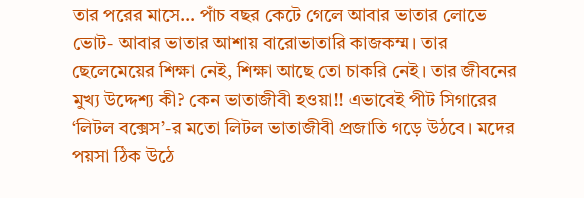তার পরের মাসে… পাঁচ বছর কেটে গেলে আবার ভাতার লোভে ভোট- আবার ভাতার আশায় বারোভাতারি কাজকম্ম। তার ছেলেমেয়ের শিক্ষা নেই, শিক্ষা আছে তো চাকরি নেই। তার জীবনের মুখ্য উদ্দেশ্য কী? কেন ভাতাজীবী হওয়া!! এভাবেই পীট সিগারের ‘লিটল বক্সেস’-র মতো লিটল ভাতাজীবী প্রজাতি গড়ে উঠবে। মদের পয়সা ঠিক উঠে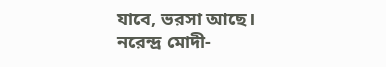যাবে, ভরসা আছে।
নরেন্দ্র মোদী-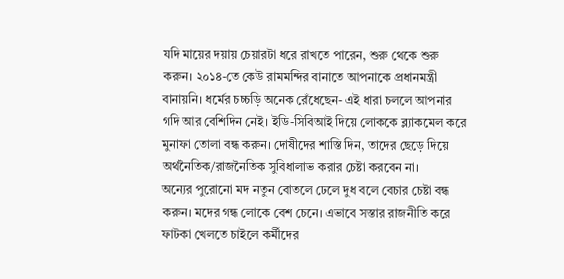যদি মায়ের দয়ায় চেয়ারটা ধরে রাখতে পারেন, শুরু থেকে শুরু করুন। ২০১৪-তে কেউ রামমন্দির বানাতে আপনাকে প্রধানমন্ত্রী বানায়নি। ধর্মের চচ্চড়ি অনেক রেঁধেছেন- এই ধারা চললে আপনার গদি আর বেশিদিন নেই। ইডি-সিবিআই দিয়ে লোককে ব্ল্যাকমেল করে মুনাফা তোলা বন্ধ করুন। দোষীদের শাস্তি দিন, তাদের ছেড়ে দিয়ে অর্থনৈতিক/রাজনৈতিক সুবিধালাভ করার চেষ্টা করবেন না।
অন্যের পুরোনো মদ নতুন বোতলে ঢেলে দুধ বলে বেচার চেষ্টা বন্ধ করুন। মদের গন্ধ লোকে বেশ চেনে। এভাবে সস্তার রাজনীতি করে ফাটকা খেলতে চাইলে কর্মীদের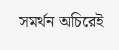সমর্থন অচিরেই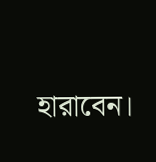হারাবেন।